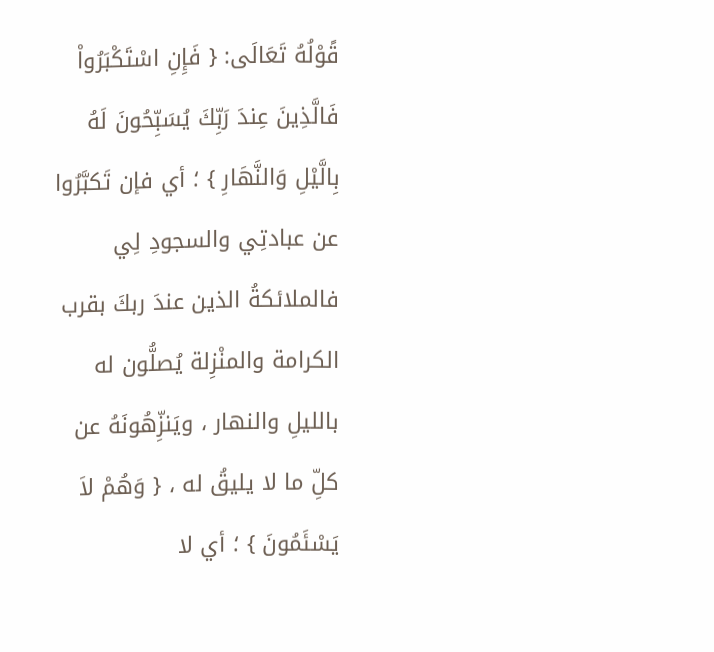قًوْلُهُ تَعَالَى: { فَإِنِ اسْتَكْبَرُواْ فَالَّذِينَ عِندَ رَبِّكَ يُسَبِّحُونَ لَهُ بِالَّيْلِ وَالنَّهَارِ } ؛ أي فإن تَكبَّرُوا عن عبادتِي والسجودِ لِي فالملائكةُ الذين عندَ ربكَ بقرب الكرامة والمنْزِلة يُصلُّون له بالليلِ والنهار ، ويَنزِّهُونَهُ عن كلِّ ما لا يليقُ له ، { وَهُمْ لاَ يَسْئَمُونَ } ؛ أي لا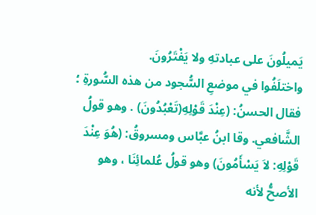يَميلُونَ على عبادتهِ ولا يَفْتَرُونَ.
واختلَفُوا في موضعِ السُّجود من هذه السُّورةِ ؛ فقال الحسنُ: (عِنْدَ قَوْلِهِ(تَعْبُدُونَ) . وهو قولُ الشَّافعي. وقا ابنُ عبَّاس ومسروقُ: (هُوَ عِنْدَ قَوْلِهِ: لاَ يَسْأَمُونَ) وهو قولُ عُلمائِنَا ، وهو الأصحُّ لأنه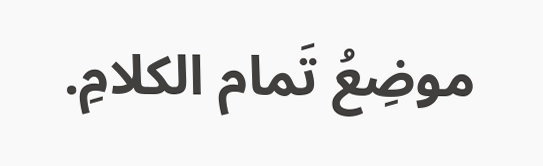موضِعُ تَمام الكلامِ.